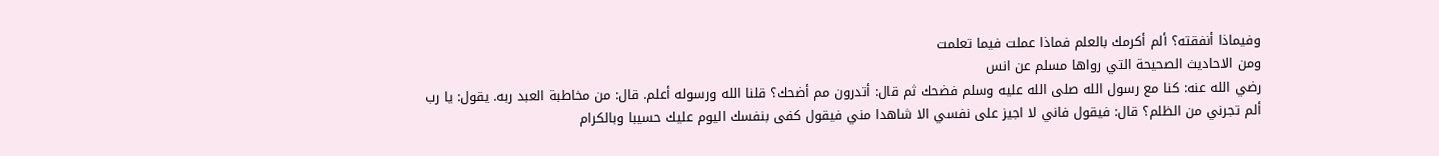وفيماذا أنفقته؟ ألم أكرمك بالعلم فماذا عملت فيما تعلمت
ومن الاحاديث الصحيحة التي رواها مسلم عن انس
رضي الله عنه: كنا مع رسول الله صلى الله عليه وسلم فضحك ثم قال: أتدرون مم أضحك؟ قلنا الله ورسوله أعلم. قال: من مخاطبة العبد ربه. يقول: يا رب ألم تجرني من الظلم؟ قال: فيقول فاني لا اجيز على نفسي الا شاهدا مني فيقول كفى بنفسك اليوم عليك حسيبا وبالكرام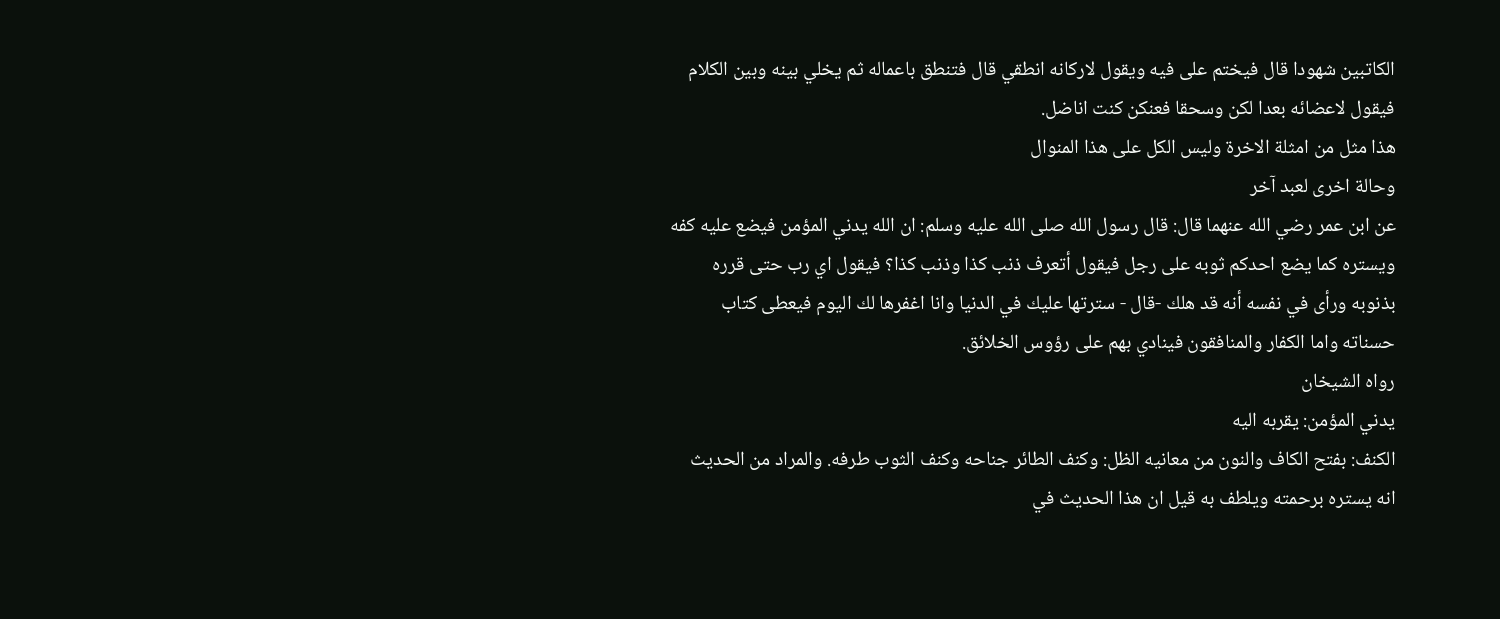الكاتبين شهودا قال فيختم على فيه ويقول لاركانه انطقي قال فتنطق باعماله ثم يخلي بينه وبين الكلام فيقول لاعضائه بعدا لكن وسحقا فعنكن كنت اناضل.
هذا مثل من امثلة الاخرة وليس الكل على هذا المنوال
وحالة اخرى لعبد آخر
عن ابن عمر رضي الله عنهما قال: قال رسول الله صلى الله عليه وسلم: ان الله يدني المؤمن فيضع عليه كفه ويستره كما يضع احدكم ثوبه على رجل فيقول أتعرف ذنب كذا وذنب كذا؟ فيقول اي رب حتى قرره بذنوبه ورأى في نفسه أنه قد هلك -قال - سترتها عليك في الدنيا وانا اغفرها لك اليوم فيعطى كتاب حسناته واما الكفار والمنافقون فينادي بهم على رؤوس الخلائق.
رواه الشيخان
يدني المؤمن: يقربه اليه
الكنف: بفتح الكاف والنون من معانيه الظل: وكنف الطائر جناحه وكنف الثوب طرفه. والمراد من الحديث
انه يستره برحمته ويلطف به قيل ان هذا الحديث في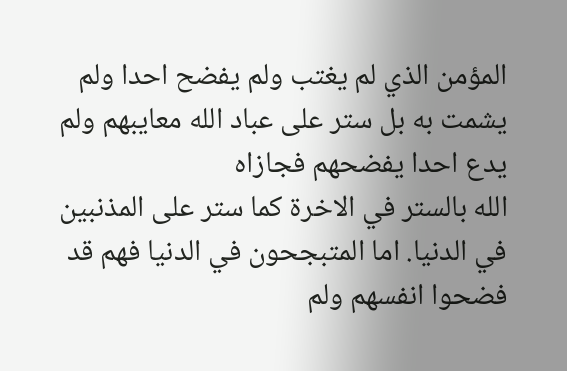المؤمن الذي لم يغتب ولم يفضح احدا ولم يشمت به بل ستر على عباد الله معايبهم ولم يدع احدا يفضحهم فجازاه
الله بالستر في الاخرة كما ستر على المذنبين في الدنيا. اما المتبجحون في الدنيا فهم قد فضحوا انفسهم ولم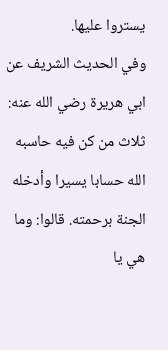يستروا عليها.
وفي الحديث الشريف عن ابي هريرة رضي الله عنه: ثلاث من كن فيه حاسبه الله حسابا يسيرا وأدخله الجنة برحمته. قالوا: وما هي يا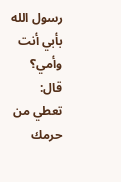رسول الله بأبي أنت وأمي؟ قال: تعطي من حرمك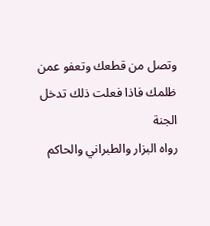وتصل من قطعك وتعفو عمن
ظلمك فاذا فعلت ذلك تدخل الجنة
رواه البزار والطبراني والحاكم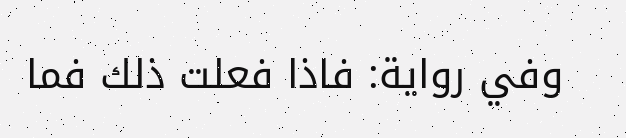وفي رواية: فاذا فعلت ذلك فما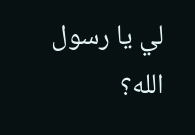لي يا رسول الله؟